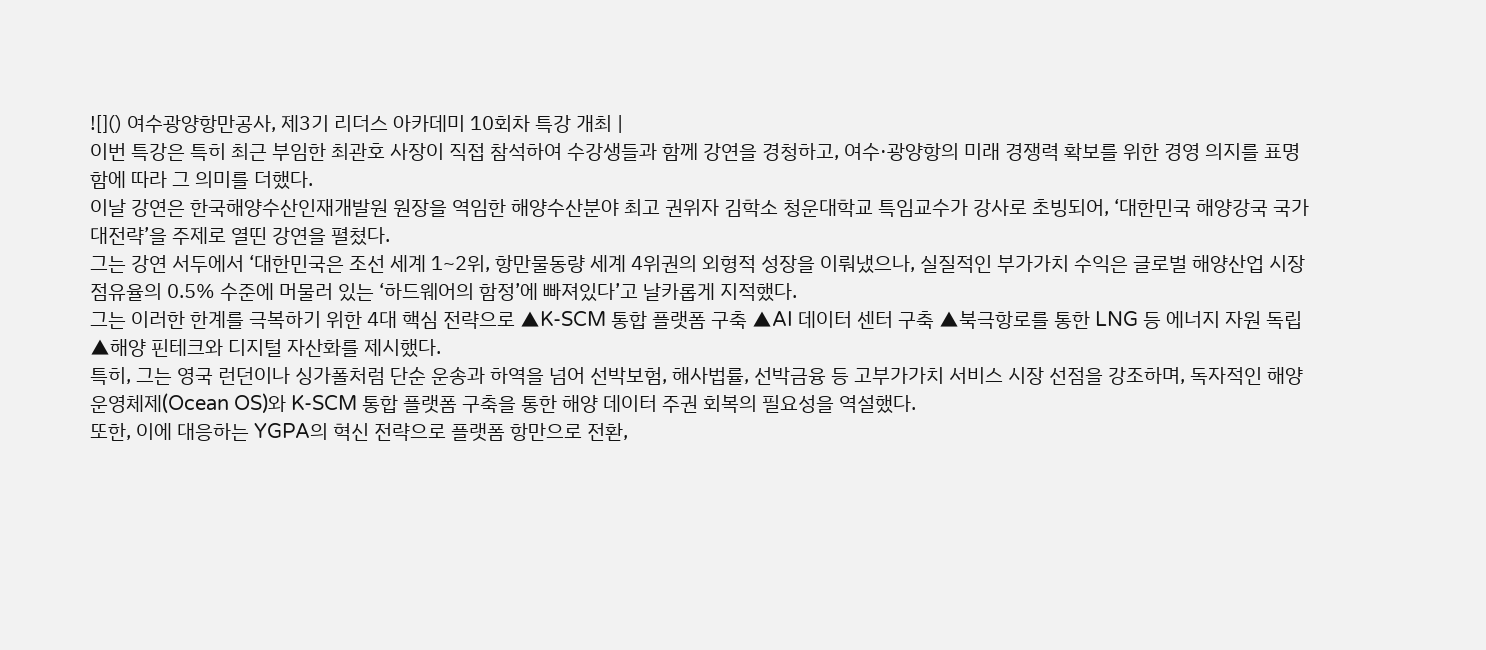![]() 여수광양항만공사, 제3기 리더스 아카데미 10회차 특강 개최 |
이번 특강은 특히 최근 부임한 최관호 사장이 직접 참석하여 수강생들과 함께 강연을 경청하고, 여수·광양항의 미래 경쟁력 확보를 위한 경영 의지를 표명함에 따라 그 의미를 더했다.
이날 강연은 한국해양수산인재개발원 원장을 역임한 해양수산분야 최고 권위자 김학소 청운대학교 특임교수가 강사로 초빙되어, ‘대한민국 해양강국 국가 대전략’을 주제로 열띤 강연을 펼쳤다.
그는 강연 서두에서 ‘대한민국은 조선 세계 1~2위, 항만물동량 세계 4위권의 외형적 성장을 이뤄냈으나, 실질적인 부가가치 수익은 글로벌 해양산업 시장 점유율의 0.5% 수준에 머물러 있는 ‘하드웨어의 함정’에 빠져있다’고 날카롭게 지적했다.
그는 이러한 한계를 극복하기 위한 4대 핵심 전략으로 ▲K-SCM 통합 플랫폼 구축 ▲AI 데이터 센터 구축 ▲북극항로를 통한 LNG 등 에너지 자원 독립 ▲해양 핀테크와 디지털 자산화를 제시했다.
특히, 그는 영국 런던이나 싱가폴처럼 단순 운송과 하역을 넘어 선박보험, 해사법률, 선박금융 등 고부가가치 서비스 시장 선점을 강조하며, 독자적인 해양운영체제(Ocean OS)와 K-SCM 통합 플랫폼 구축을 통한 해양 데이터 주권 회복의 필요성을 역설했다.
또한, 이에 대응하는 YGPA의 혁신 전략으로 플랫폼 항만으로 전환,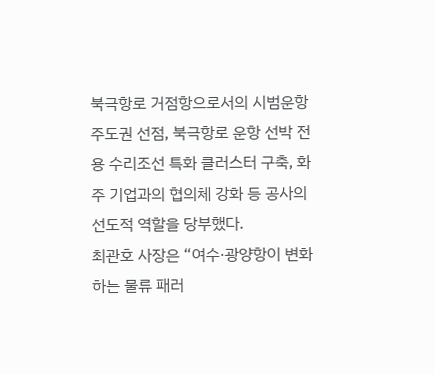북극항로 거점항으로서의 시범운항 주도권 선점, 북극항로 운항 선박 전용 수리조선 특화 클러스터 구축, 화주 기업과의 협의체 강화 등 공사의 선도적 역할을 당부했다.
최관호 사장은 “여수·광양항이 변화하는 물류 패러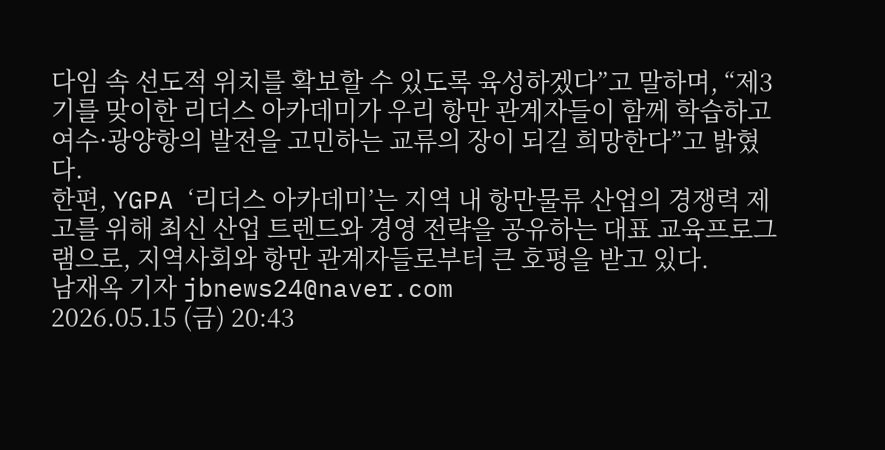다임 속 선도적 위치를 확보할 수 있도록 육성하겠다”고 말하며, “제3기를 맞이한 리더스 아카데미가 우리 항만 관계자들이 함께 학습하고 여수·광양항의 발전을 고민하는 교류의 장이 되길 희망한다”고 밝혔다.
한편, YGPA ‘리더스 아카데미’는 지역 내 항만물류 산업의 경쟁력 제고를 위해 최신 산업 트렌드와 경영 전략을 공유하는 대표 교육프로그램으로, 지역사회와 항만 관계자들로부터 큰 호평을 받고 있다.
남재옥 기자 jbnews24@naver.com
2026.05.15 (금) 20:43